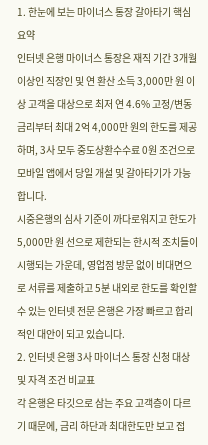1. 한눈에 보는 마이너스 통장 갈아타기 핵심 요약
인터넷 은행 마이너스 통장은 재직 기간 3개월 이상인 직장인 및 연 환산 소득 3,000만 원 이상 고객을 대상으로 최저 연 4.6% 고정/변동 금리부터 최대 2억 4,000만 원의 한도를 제공하며, 3사 모두 중도상환수수료 0원 조건으로 모바일 앱에서 당일 개설 및 갈아타기가 가능합니다.
시중은행의 심사 기준이 까다로워지고 한도가 5,000만 원 선으로 제한되는 한시적 조치들이 시행되는 가운데, 영업점 방문 없이 비대면으로 서류를 제출하고 5분 내외로 한도를 확인할 수 있는 인터넷 전문 은행은 가장 빠르고 합리적인 대안이 되고 있습니다.
2. 인터넷 은행 3사 마이너스 통장 신청 대상 및 자격 조건 비교표
각 은행은 타깃으로 삼는 주요 고객층이 다르기 때문에, 금리 하단과 최대한도만 보고 접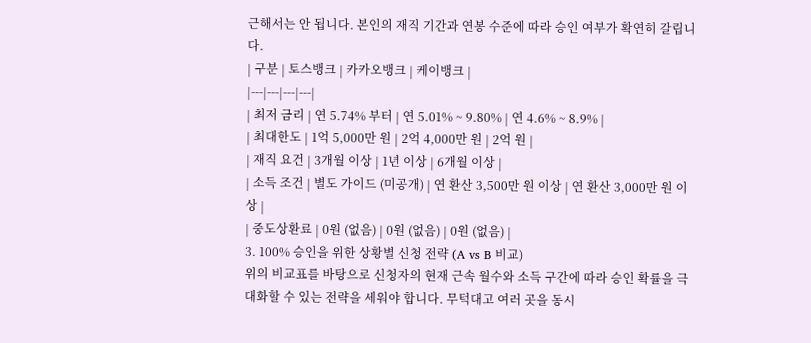근해서는 안 됩니다. 본인의 재직 기간과 연봉 수준에 따라 승인 여부가 확연히 갈립니다.
| 구분 | 토스뱅크 | 카카오뱅크 | 케이뱅크 |
|---|---|---|---|
| 최저 금리 | 연 5.74% 부터 | 연 5.01% ~ 9.80% | 연 4.6% ~ 8.9% |
| 최대한도 | 1억 5,000만 원 | 2억 4,000만 원 | 2억 원 |
| 재직 요건 | 3개월 이상 | 1년 이상 | 6개월 이상 |
| 소득 조건 | 별도 가이드 (미공개) | 연 환산 3,500만 원 이상 | 연 환산 3,000만 원 이상 |
| 중도상환료 | 0원 (없음) | 0원 (없음) | 0원 (없음) |
3. 100% 승인을 위한 상황별 신청 전략 (A vs B 비교)
위의 비교표를 바탕으로 신청자의 현재 근속 월수와 소득 구간에 따라 승인 확률을 극대화할 수 있는 전략을 세워야 합니다. 무턱대고 여러 곳을 동시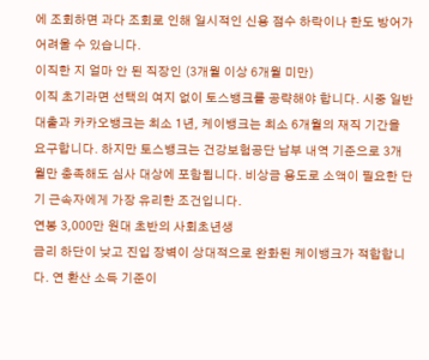에 조회하면 과다 조회로 인해 일시적인 신용 점수 하락이나 한도 방어가 어려울 수 있습니다.
이직한 지 얼마 안 된 직장인 (3개월 이상 6개월 미만)
이직 초기라면 선택의 여지 없이 토스뱅크를 공략해야 합니다. 시중 일반 대출과 카카오뱅크는 최소 1년, 케이뱅크는 최소 6개월의 재직 기간을 요구합니다. 하지만 토스뱅크는 건강보험공단 납부 내역 기준으로 3개월만 충족해도 심사 대상에 포함됩니다. 비상금 용도로 소액이 필요한 단기 근속자에게 가장 유리한 조건입니다.
연봉 3,000만 원대 초반의 사회초년생
금리 하단이 낮고 진입 장벽이 상대적으로 완화된 케이뱅크가 적합합니다. 연 환산 소득 기준이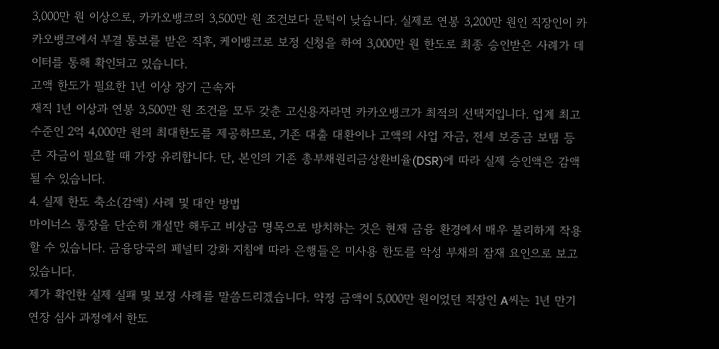3,000만 원 이상으로, 카카오뱅크의 3,500만 원 조건보다 문턱이 낮습니다. 실제로 연봉 3,200만 원인 직장인이 카카오뱅크에서 부결 통보를 받은 직후, 케이뱅크로 보정 신청을 하여 3,000만 원 한도로 최종 승인받은 사례가 데이터를 통해 확인되고 있습니다.
고액 한도가 필요한 1년 이상 장기 근속자
재직 1년 이상과 연봉 3,500만 원 조건을 모두 갖춘 고신용자라면 카카오뱅크가 최적의 선택지입니다. 업계 최고 수준인 2억 4,000만 원의 최대한도를 제공하므로, 기존 대출 대환이나 고액의 사업 자금, 전세 보증금 보탬 등 큰 자금이 필요할 때 가장 유리합니다. 단, 본인의 기존 총부채원리금상환비율(DSR)에 따라 실제 승인액은 감액될 수 있습니다.
4. 실제 한도 축소(감액) 사례 및 대안 방법
마이너스 통장을 단순히 개설만 해두고 비상금 명목으로 방치하는 것은 현재 금융 환경에서 매우 불리하게 작용할 수 있습니다. 금융당국의 페널티 강화 지침에 따라 은행들은 미사용 한도를 악성 부채의 잠재 요인으로 보고 있습니다.
제가 확인한 실제 실패 및 보정 사례를 말씀드리겠습니다. 약정 금액이 5,000만 원이었던 직장인 A씨는 1년 만기 연장 심사 과정에서 한도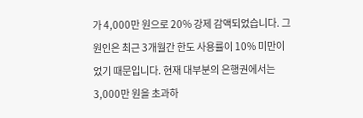가 4,000만 원으로 20% 강제 감액되었습니다. 그 원인은 최근 3개월간 한도 사용률이 10% 미만이었기 때문입니다. 현재 대부분의 은행권에서는 3,000만 원을 초과하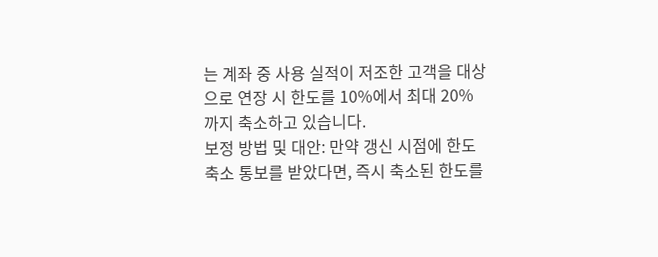는 계좌 중 사용 실적이 저조한 고객을 대상으로 연장 시 한도를 10%에서 최대 20%까지 축소하고 있습니다.
보정 방법 및 대안: 만약 갱신 시점에 한도 축소 통보를 받았다면, 즉시 축소된 한도를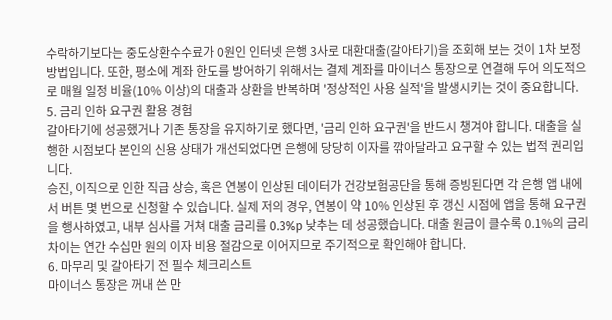수락하기보다는 중도상환수수료가 0원인 인터넷 은행 3사로 대환대출(갈아타기)을 조회해 보는 것이 1차 보정 방법입니다. 또한, 평소에 계좌 한도를 방어하기 위해서는 결제 계좌를 마이너스 통장으로 연결해 두어 의도적으로 매월 일정 비율(10% 이상)의 대출과 상환을 반복하며 '정상적인 사용 실적'을 발생시키는 것이 중요합니다.
5. 금리 인하 요구권 활용 경험
갈아타기에 성공했거나 기존 통장을 유지하기로 했다면, '금리 인하 요구권'을 반드시 챙겨야 합니다. 대출을 실행한 시점보다 본인의 신용 상태가 개선되었다면 은행에 당당히 이자를 깎아달라고 요구할 수 있는 법적 권리입니다.
승진, 이직으로 인한 직급 상승, 혹은 연봉이 인상된 데이터가 건강보험공단을 통해 증빙된다면 각 은행 앱 내에서 버튼 몇 번으로 신청할 수 있습니다. 실제 저의 경우, 연봉이 약 10% 인상된 후 갱신 시점에 앱을 통해 요구권을 행사하였고, 내부 심사를 거쳐 대출 금리를 0.3%p 낮추는 데 성공했습니다. 대출 원금이 클수록 0.1%의 금리 차이는 연간 수십만 원의 이자 비용 절감으로 이어지므로 주기적으로 확인해야 합니다.
6. 마무리 및 갈아타기 전 필수 체크리스트
마이너스 통장은 꺼내 쓴 만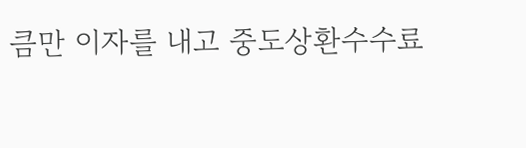큼만 이자를 내고 중도상환수수료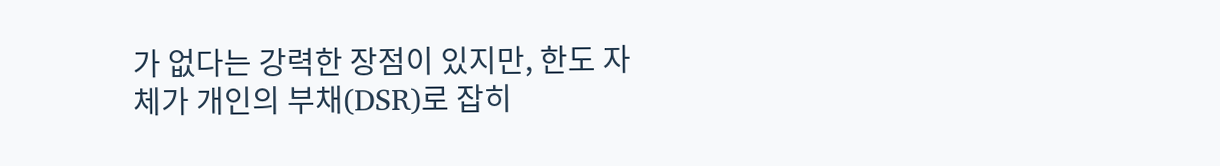가 없다는 강력한 장점이 있지만, 한도 자체가 개인의 부채(DSR)로 잡히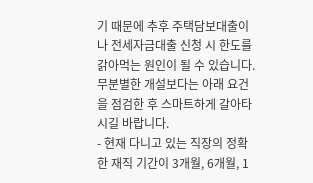기 때문에 추후 주택담보대출이나 전세자금대출 신청 시 한도를 갉아먹는 원인이 될 수 있습니다. 무분별한 개설보다는 아래 요건을 점검한 후 스마트하게 갈아타시길 바랍니다.
- 현재 다니고 있는 직장의 정확한 재직 기간이 3개월, 6개월, 1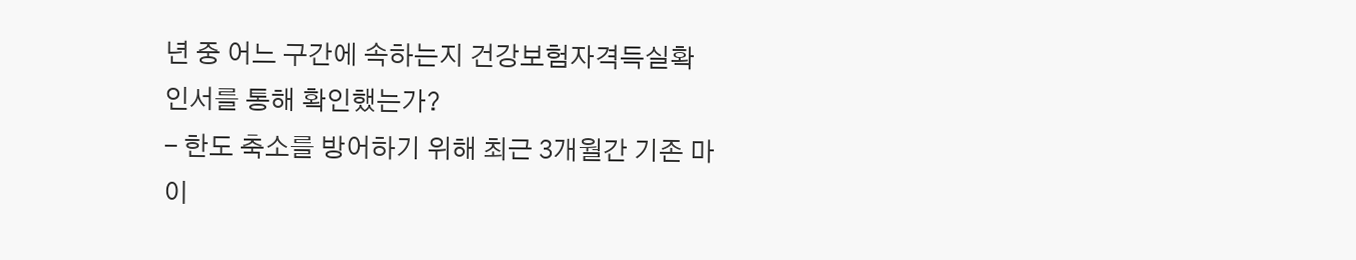년 중 어느 구간에 속하는지 건강보험자격득실확인서를 통해 확인했는가?
- 한도 축소를 방어하기 위해 최근 3개월간 기존 마이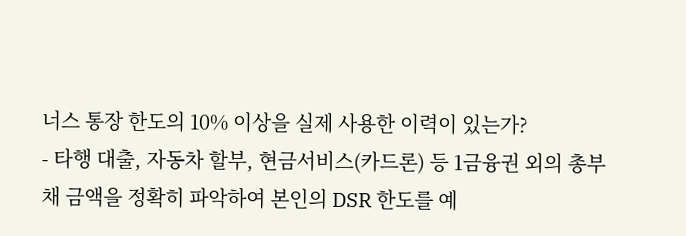너스 통장 한도의 10% 이상을 실제 사용한 이력이 있는가?
- 타행 대출, 자동차 할부, 현금서비스(카드론) 등 1금융권 외의 총부채 금액을 정확히 파악하여 본인의 DSR 한도를 예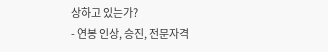상하고 있는가?
- 연봉 인상, 승진, 전문자격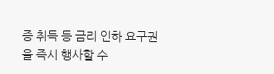증 취득 등 금리 인하 요구권을 즉시 행사할 수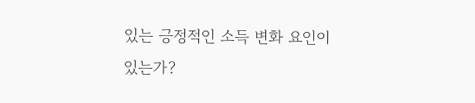있는 긍정적인 소득 변화 요인이 있는가?